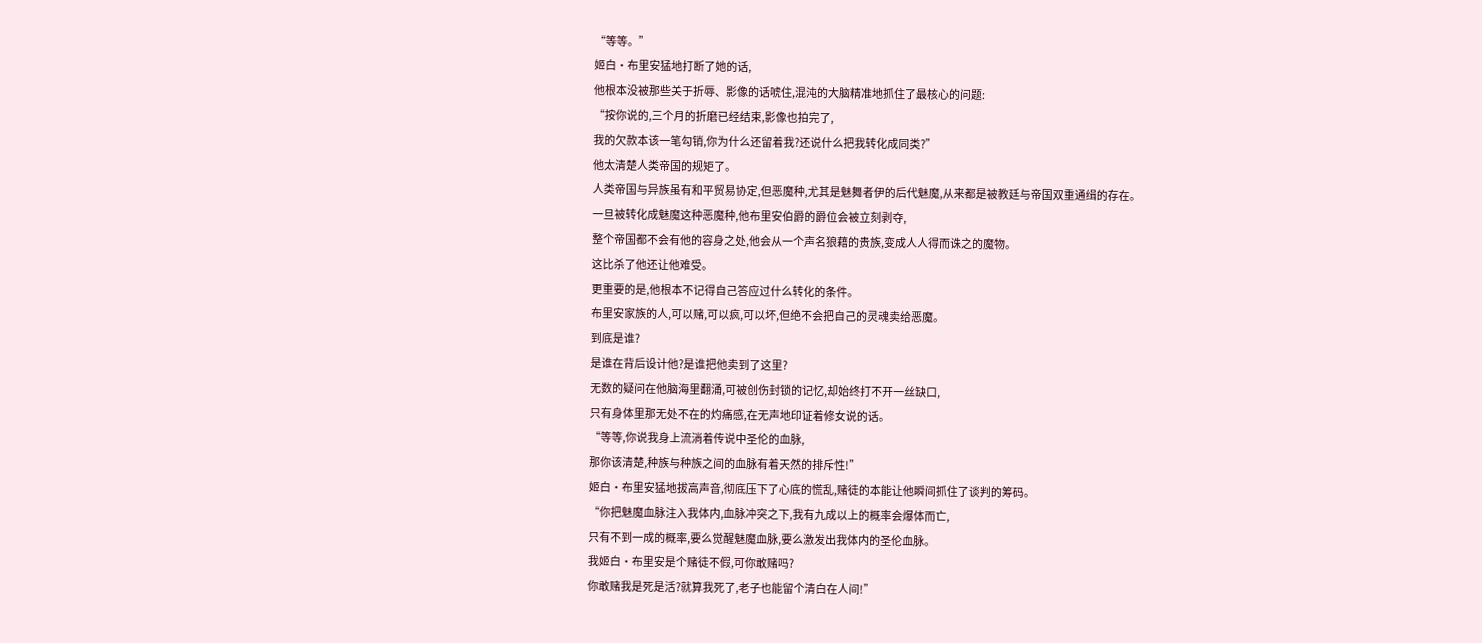“等等。”
姬白·布里安猛地打断了她的话,
他根本没被那些关于折辱、影像的话唬住,混沌的大脑精准地抓住了最核心的问题:
“按你说的,三个月的折磨已经结束,影像也拍完了,
我的欠款本该一笔勾销,你为什么还留着我?还说什么把我转化成同类?”
他太清楚人类帝国的规矩了。
人类帝国与异族虽有和平贸易协定,但恶魔种,尤其是魅舞者伊的后代魅魔,从来都是被教廷与帝国双重通缉的存在。
一旦被转化成魅魔这种恶魔种,他布里安伯爵的爵位会被立刻剥夺,
整个帝国都不会有他的容身之处,他会从一个声名狼藉的贵族,变成人人得而诛之的魔物。
这比杀了他还让他难受。
更重要的是,他根本不记得自己答应过什么转化的条件。
布里安家族的人,可以赌,可以疯,可以坏,但绝不会把自己的灵魂卖给恶魔。
到底是谁?
是谁在背后设计他?是谁把他卖到了这里?
无数的疑问在他脑海里翻涌,可被创伤封锁的记忆,却始终打不开一丝缺口,
只有身体里那无处不在的灼痛感,在无声地印证着修女说的话。
“等等,你说我身上流淌着传说中圣伦的血脉,
那你该清楚,种族与种族之间的血脉有着天然的排斥性!”
姬白·布里安猛地拔高声音,彻底压下了心底的慌乱,赌徒的本能让他瞬间抓住了谈判的筹码。
“你把魅魔血脉注入我体内,血脉冲突之下,我有九成以上的概率会爆体而亡,
只有不到一成的概率,要么觉醒魅魔血脉,要么激发出我体内的圣伦血脉。
我姬白·布里安是个赌徒不假,可你敢赌吗?
你敢赌我是死是活?就算我死了,老子也能留个清白在人间!”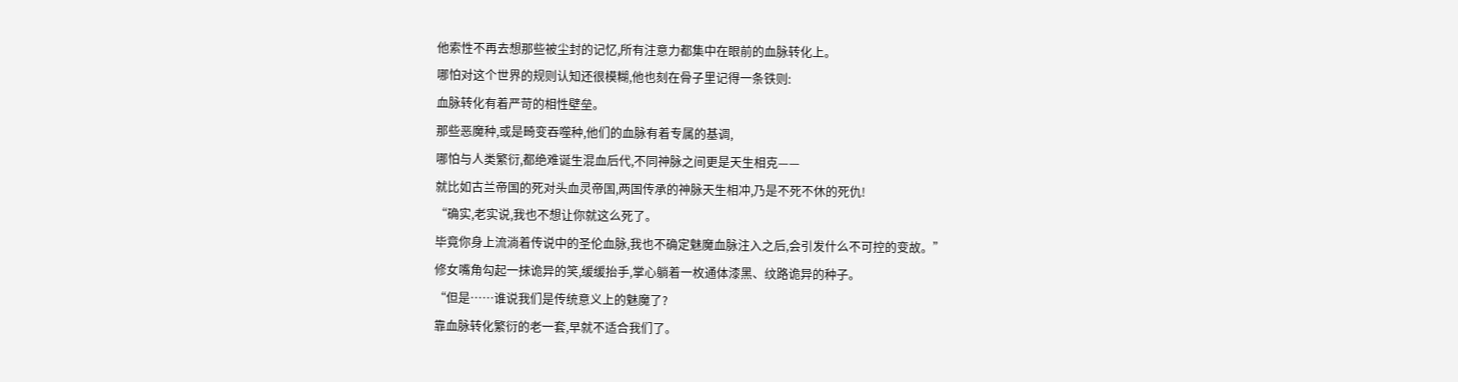他索性不再去想那些被尘封的记忆,所有注意力都集中在眼前的血脉转化上。
哪怕对这个世界的规则认知还很模糊,他也刻在骨子里记得一条铁则:
血脉转化有着严苛的相性壁垒。
那些恶魔种,或是畸变吞噬种,他们的血脉有着专属的基调,
哪怕与人类繁衍,都绝难诞生混血后代,不同神脉之间更是天生相克——
就比如古兰帝国的死对头血灵帝国,两国传承的神脉天生相冲,乃是不死不休的死仇!
“确实,老实说,我也不想让你就这么死了。
毕竟你身上流淌着传说中的圣伦血脉,我也不确定魅魔血脉注入之后,会引发什么不可控的变故。”
修女嘴角勾起一抹诡异的笑,缓缓抬手,掌心躺着一枚通体漆黑、纹路诡异的种子。
“但是……谁说我们是传统意义上的魅魔了?
靠血脉转化繁衍的老一套,早就不适合我们了。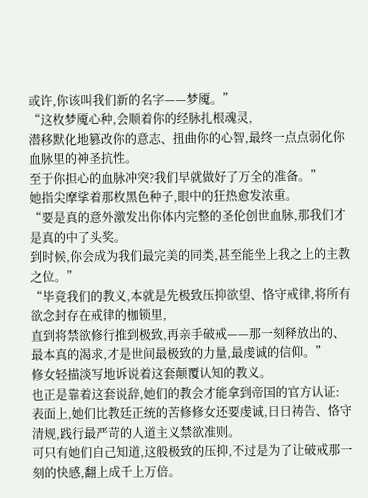或许,你该叫我们新的名字——梦魇。”
“这枚梦魇心种,会顺着你的经脉扎根魂灵,
潜移默化地篡改你的意志、扭曲你的心智,最终一点点弱化你血脉里的神圣抗性。
至于你担心的血脉冲突?我们早就做好了万全的准备。”
她指尖摩挲着那枚黑色种子,眼中的狂热愈发浓重。
“要是真的意外激发出你体内完整的圣伦创世血脉,那我们才是真的中了头奖。
到时候,你会成为我们最完美的同类,甚至能坐上我之上的主教之位。”
“毕竟我们的教义,本就是先极致压抑欲望、恪守戒律,将所有欲念封存在戒律的枷锁里,
直到将禁欲修行推到极致,再亲手破戒——那一刻释放出的、最本真的渴求,才是世间最极致的力量,最虔诚的信仰。”
修女轻描淡写地诉说着这套颠覆认知的教义。
也正是靠着这套说辞,她们的教会才能拿到帝国的官方认证:
表面上,她们比教廷正统的苦修修女还要虔诚,日日祷告、恪守清规,践行最严苛的人道主义禁欲准则。
可只有她们自己知道,这般极致的压抑,不过是为了让破戒那一刻的快感,翻上成千上万倍。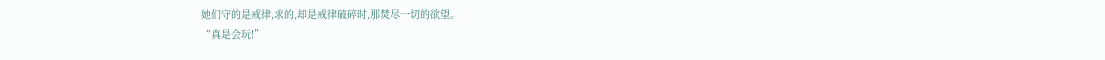她们守的是戒律,求的,却是戒律破碎时,那焚尽一切的欲望。
“真是会玩!”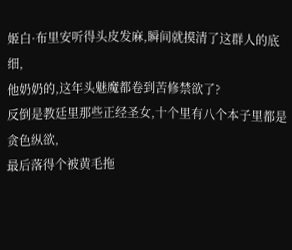姬白·布里安听得头皮发麻,瞬间就摸清了这群人的底细,
他奶奶的,这年头魅魔都卷到苦修禁欲了?
反倒是教廷里那些正经圣女,十个里有八个本子里都是贪色纵欲,
最后落得个被黄毛拖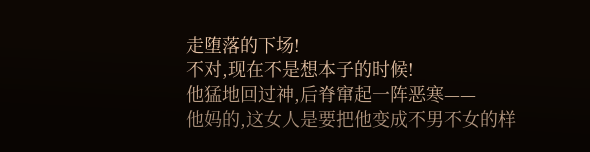走堕落的下场!
不对,现在不是想本子的时候!
他猛地回过神,后脊窜起一阵恶寒——
他妈的,这女人是要把他变成不男不女的样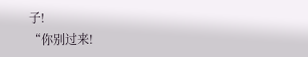子!
“你别过来!